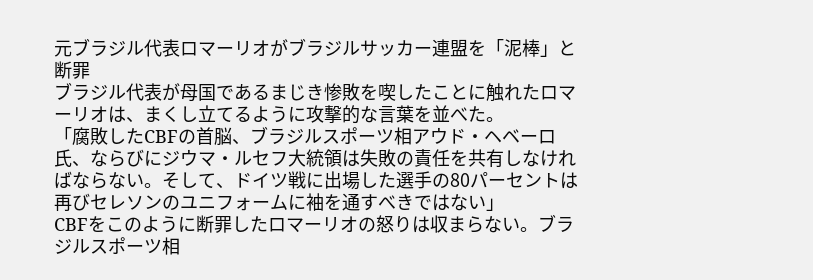元ブラジル代表ロマーリオがブラジルサッカー連盟を「泥棒」と断罪
ブラジル代表が母国であるまじき惨敗を喫したことに触れたロマーリオは、まくし立てるように攻撃的な言葉を並べた。
「腐敗したCBFの首脳、ブラジルスポーツ相アウド・ヘベーロ氏、ならびにジウマ・ルセフ大統領は失敗の責任を共有しなければならない。そして、ドイツ戦に出場した選手の80パーセントは再びセレソンのユニフォームに袖を通すべきではない」
CBFをこのように断罪したロマーリオの怒りは収まらない。ブラジルスポーツ相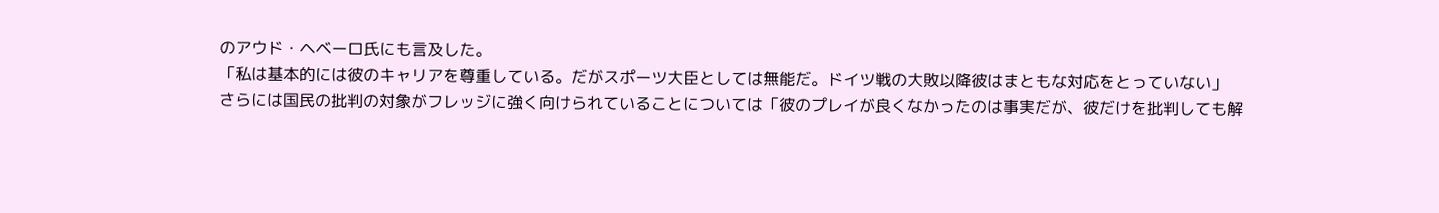のアウド・ヘベーロ氏にも言及した。
「私は基本的には彼のキャリアを尊重している。だがスポーツ大臣としては無能だ。ドイツ戦の大敗以降彼はまともな対応をとっていない」
さらには国民の批判の対象がフレッジに強く向けられていることについては「彼のプレイが良くなかったのは事実だが、彼だけを批判しても解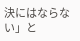決にはならない」と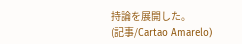持論を展開した。
(記事/Cartao Amarelo)